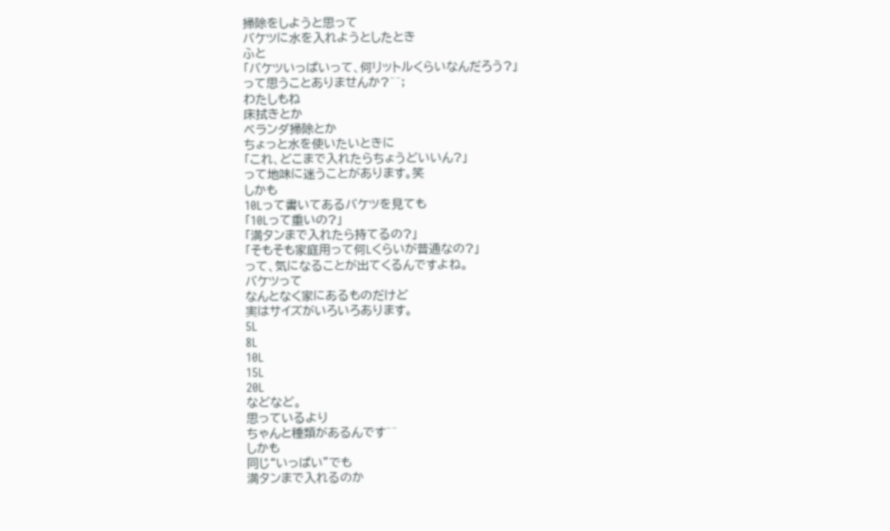掃除をしようと思って
バケツに水を入れようとしたとき
ふと
「バケツいっぱいって、何リットルくらいなんだろう?」
って思うことありませんか?^^;
わたしもね
床拭きとか
ベランダ掃除とか
ちょっと水を使いたいときに
「これ、どこまで入れたらちょうどいいん?」
って地味に迷うことがあります。笑
しかも
10Lって書いてあるバケツを見ても
「10Lって重いの?」
「満タンまで入れたら持てるの?」
「そもそも家庭用って何Lくらいが普通なの?」
って、気になることが出てくるんですよね。
バケツって
なんとなく家にあるものだけど
実はサイズがいろいろあります。
5L
8L
10L
15L
20L
などなど。
思っているより
ちゃんと種類があるんです^^
しかも
同じ“いっぱい”でも
満タンまで入れるのか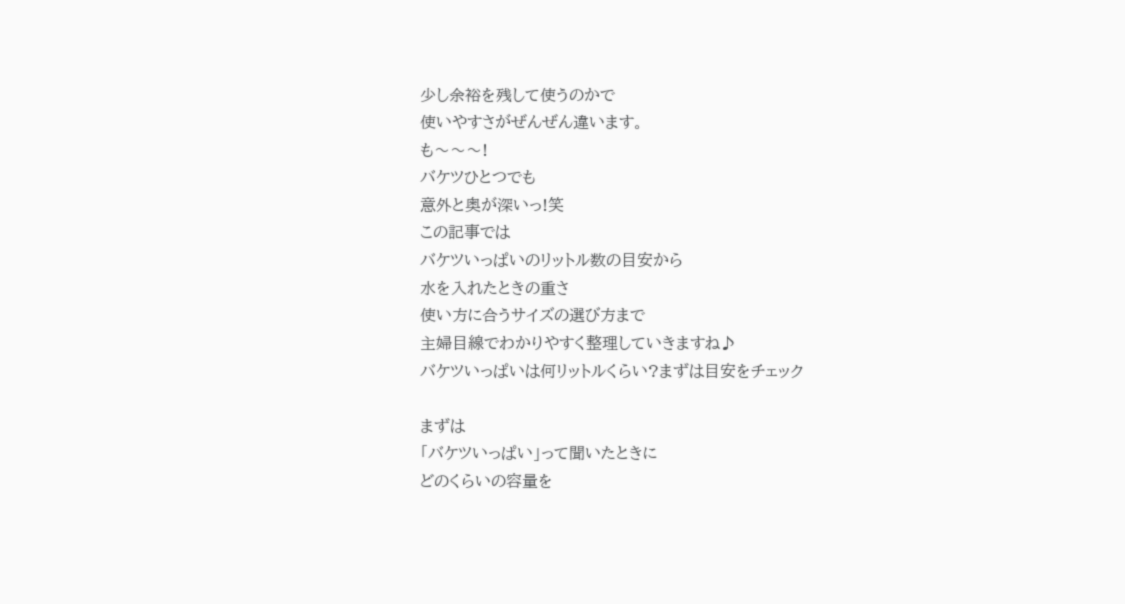少し余裕を残して使うのかで
使いやすさがぜんぜん違います。
も〜〜〜!
バケツひとつでも
意外と奥が深いっ!笑
この記事では
バケツいっぱいのリットル数の目安から
水を入れたときの重さ
使い方に合うサイズの選び方まで
主婦目線でわかりやすく整理していきますね♪
バケツいっぱいは何リットルくらい?まずは目安をチェック

まずは
「バケツいっぱい」って聞いたときに
どのくらいの容量を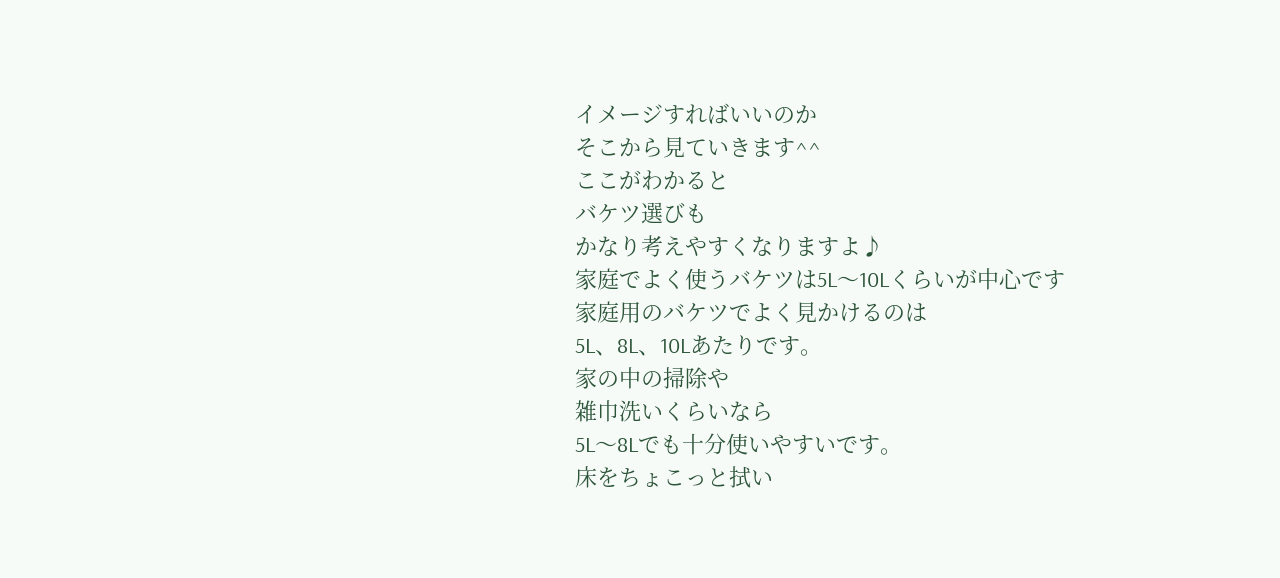イメージすればいいのか
そこから見ていきます^^
ここがわかると
バケツ選びも
かなり考えやすくなりますよ♪
家庭でよく使うバケツは5L〜10Lくらいが中心です
家庭用のバケツでよく見かけるのは
5L、8L、10Lあたりです。
家の中の掃除や
雑巾洗いくらいなら
5L〜8Lでも十分使いやすいです。
床をちょこっと拭い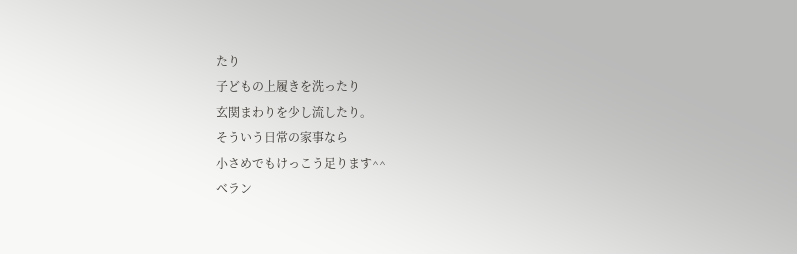たり
子どもの上履きを洗ったり
玄関まわりを少し流したり。
そういう日常の家事なら
小さめでもけっこう足ります^^
ベラン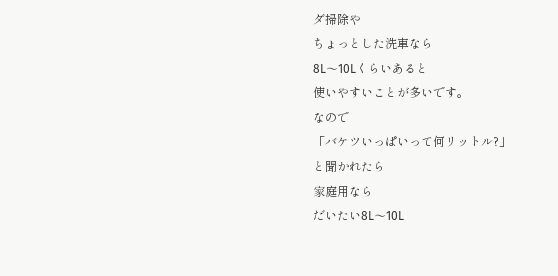ダ掃除や
ちょっとした洗車なら
8L〜10Lくらいあると
使いやすいことが多いです。
なので
「バケツいっぱいって何リットル?」
と聞かれたら
家庭用なら
だいたい8L〜10L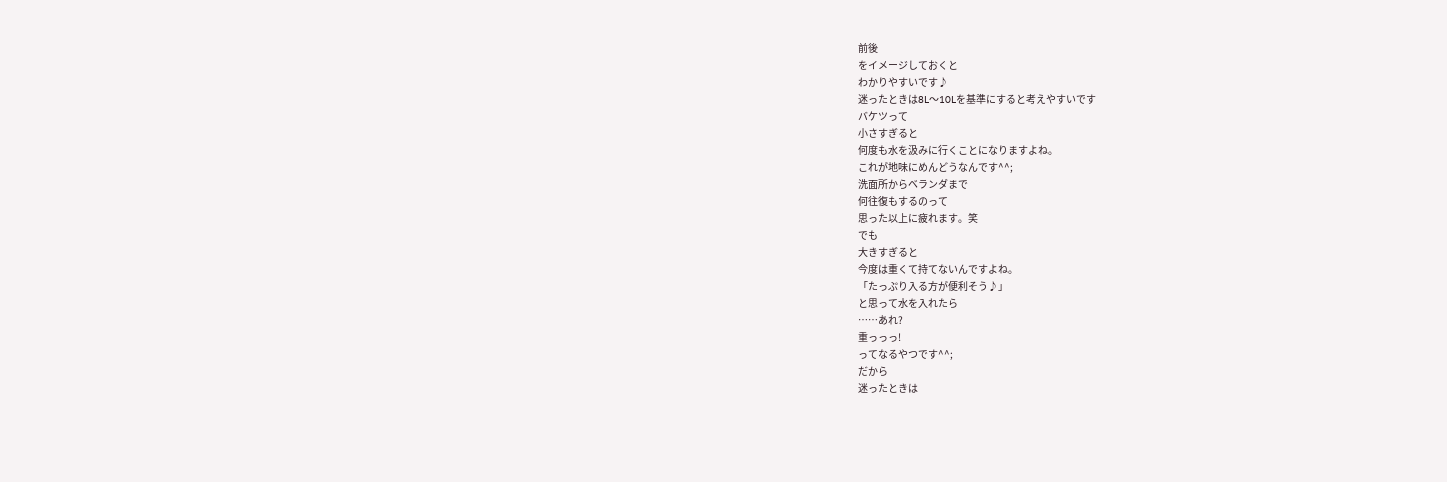前後
をイメージしておくと
わかりやすいです♪
迷ったときは8L〜10Lを基準にすると考えやすいです
バケツって
小さすぎると
何度も水を汲みに行くことになりますよね。
これが地味にめんどうなんです^^;
洗面所からベランダまで
何往復もするのって
思った以上に疲れます。笑
でも
大きすぎると
今度は重くて持てないんですよね。
「たっぷり入る方が便利そう♪」
と思って水を入れたら
……あれ?
重っっっ!
ってなるやつです^^;
だから
迷ったときは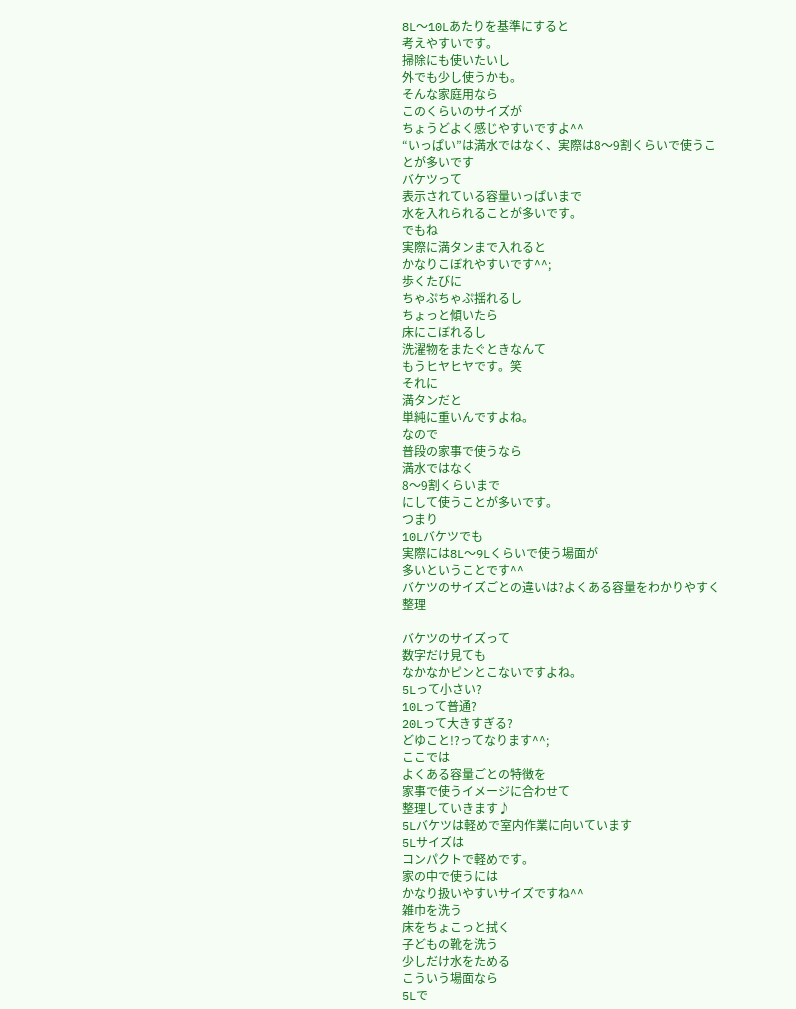8L〜10Lあたりを基準にすると
考えやすいです。
掃除にも使いたいし
外でも少し使うかも。
そんな家庭用なら
このくらいのサイズが
ちょうどよく感じやすいですよ^^
“いっぱい”は満水ではなく、実際は8〜9割くらいで使うことが多いです
バケツって
表示されている容量いっぱいまで
水を入れられることが多いです。
でもね
実際に満タンまで入れると
かなりこぼれやすいです^^;
歩くたびに
ちゃぷちゃぷ揺れるし
ちょっと傾いたら
床にこぼれるし
洗濯物をまたぐときなんて
もうヒヤヒヤです。笑
それに
満タンだと
単純に重いんですよね。
なので
普段の家事で使うなら
満水ではなく
8〜9割くらいまで
にして使うことが多いです。
つまり
10Lバケツでも
実際には8L〜9Lくらいで使う場面が
多いということです^^
バケツのサイズごとの違いは?よくある容量をわかりやすく整理

バケツのサイズって
数字だけ見ても
なかなかピンとこないですよね。
5Lって小さい?
10Lって普通?
20Lって大きすぎる?
どゆこと!?ってなります^^;
ここでは
よくある容量ごとの特徴を
家事で使うイメージに合わせて
整理していきます♪
5Lバケツは軽めで室内作業に向いています
5Lサイズは
コンパクトで軽めです。
家の中で使うには
かなり扱いやすいサイズですね^^
雑巾を洗う
床をちょこっと拭く
子どもの靴を洗う
少しだけ水をためる
こういう場面なら
5Lで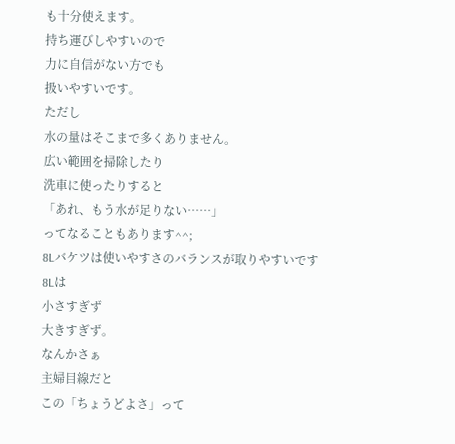も十分使えます。
持ち運びしやすいので
力に自信がない方でも
扱いやすいです。
ただし
水の量はそこまで多くありません。
広い範囲を掃除したり
洗車に使ったりすると
「あれ、もう水が足りない……」
ってなることもあります^^;
8Lバケツは使いやすさのバランスが取りやすいです
8Lは
小さすぎず
大きすぎず。
なんかさぁ
主婦目線だと
この「ちょうどよさ」って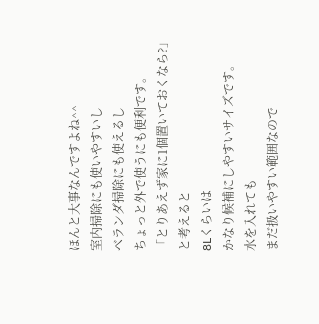ほんと大事なんですよね^^
室内掃除にも使いやすいし
ベランダ掃除にも使えるし
ちょっと外で使うにも便利です。
「とりあえず家に1個置いておくなら?」
と考えると
8Lくらいは
かなり候補にしやすいサイズです。
水を入れても
まだ扱いやすい範囲なので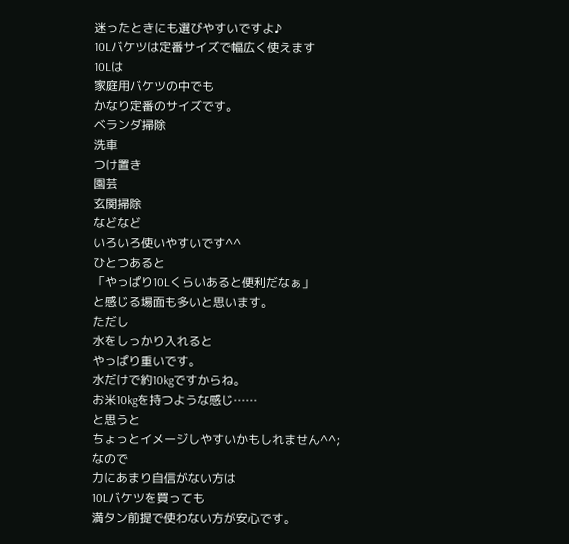迷ったときにも選びやすいですよ♪
10Lバケツは定番サイズで幅広く使えます
10Lは
家庭用バケツの中でも
かなり定番のサイズです。
ベランダ掃除
洗車
つけ置き
園芸
玄関掃除
などなど
いろいろ使いやすいです^^
ひとつあると
「やっぱり10Lくらいあると便利だなぁ」
と感じる場面も多いと思います。
ただし
水をしっかり入れると
やっぱり重いです。
水だけで約10kgですからね。
お米10kgを持つような感じ……
と思うと
ちょっとイメージしやすいかもしれません^^;
なので
力にあまり自信がない方は
10Lバケツを買っても
満タン前提で使わない方が安心です。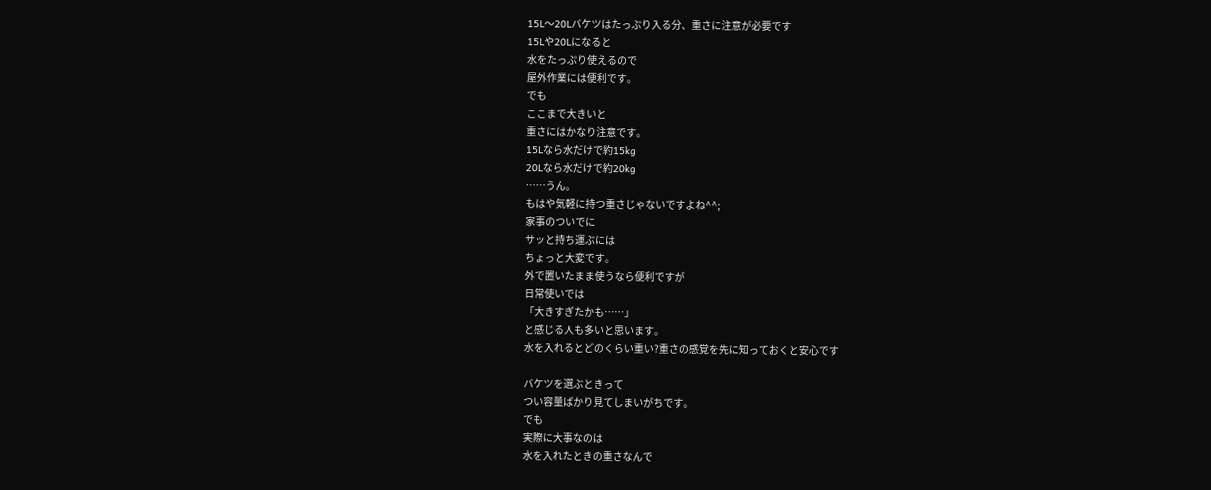15L〜20Lバケツはたっぷり入る分、重さに注意が必要です
15Lや20Lになると
水をたっぷり使えるので
屋外作業には便利です。
でも
ここまで大きいと
重さにはかなり注意です。
15Lなら水だけで約15kg
20Lなら水だけで約20kg
……うん。
もはや気軽に持つ重さじゃないですよね^^;
家事のついでに
サッと持ち運ぶには
ちょっと大変です。
外で置いたまま使うなら便利ですが
日常使いでは
「大きすぎたかも……」
と感じる人も多いと思います。
水を入れるとどのくらい重い?重さの感覚を先に知っておくと安心です

バケツを選ぶときって
つい容量ばかり見てしまいがちです。
でも
実際に大事なのは
水を入れたときの重さなんで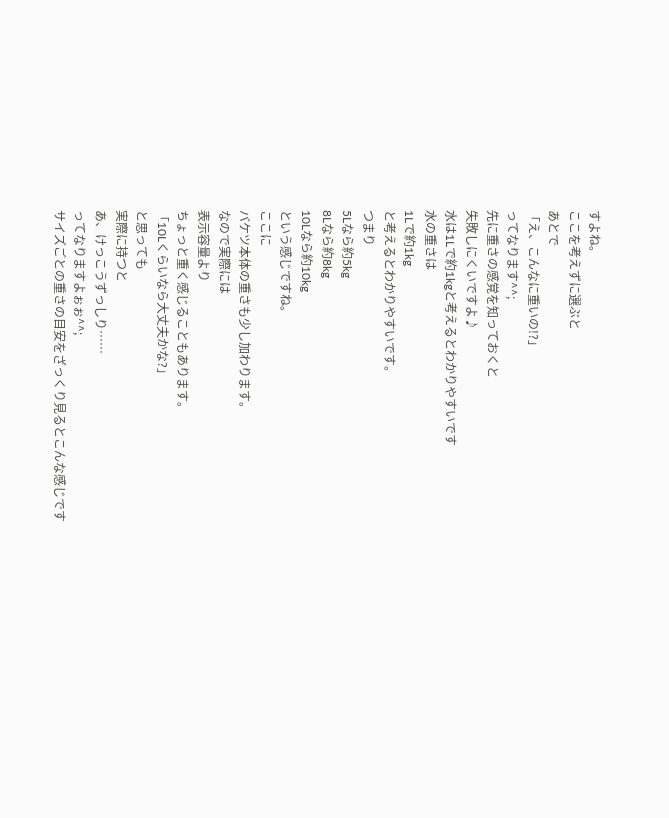すよね。
ここを考えずに選ぶと
あとで
「え、こんなに重いの!?」
ってなります^^;
先に重さの感覚を知っておくと
失敗しにくいですよ♪
水は1Lで約1kgと考えるとわかりやすいです
水の重さは
1Lで約1kg
と考えるとわかりやすいです。
つまり
5Lなら約5kg
8Lなら約8kg
10Lなら約10kg
という感じですね。
ここに
バケツ本体の重さも少し加わります。
なので実際には
表示容量より
ちょっと重く感じることもあります。
「10Lくらいなら大丈夫かな?」
と思っても
実際に持つと
あ、けっこうずっしり……
ってなりますよぉぉ^^;
サイズごとの重さの目安をざっくり見るとこんな感じです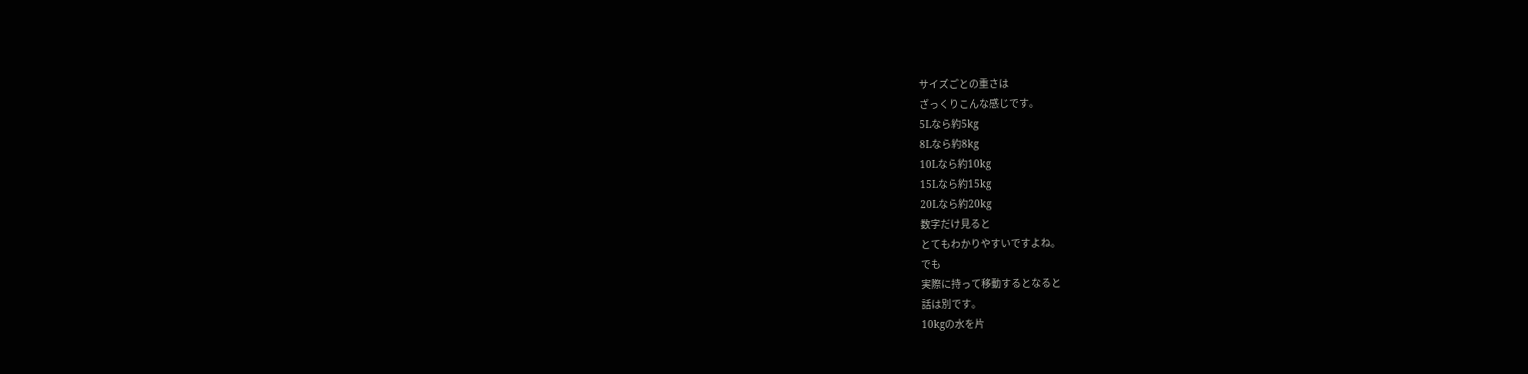サイズごとの重さは
ざっくりこんな感じです。
5Lなら約5kg
8Lなら約8kg
10Lなら約10kg
15Lなら約15kg
20Lなら約20kg
数字だけ見ると
とてもわかりやすいですよね。
でも
実際に持って移動するとなると
話は別です。
10kgの水を片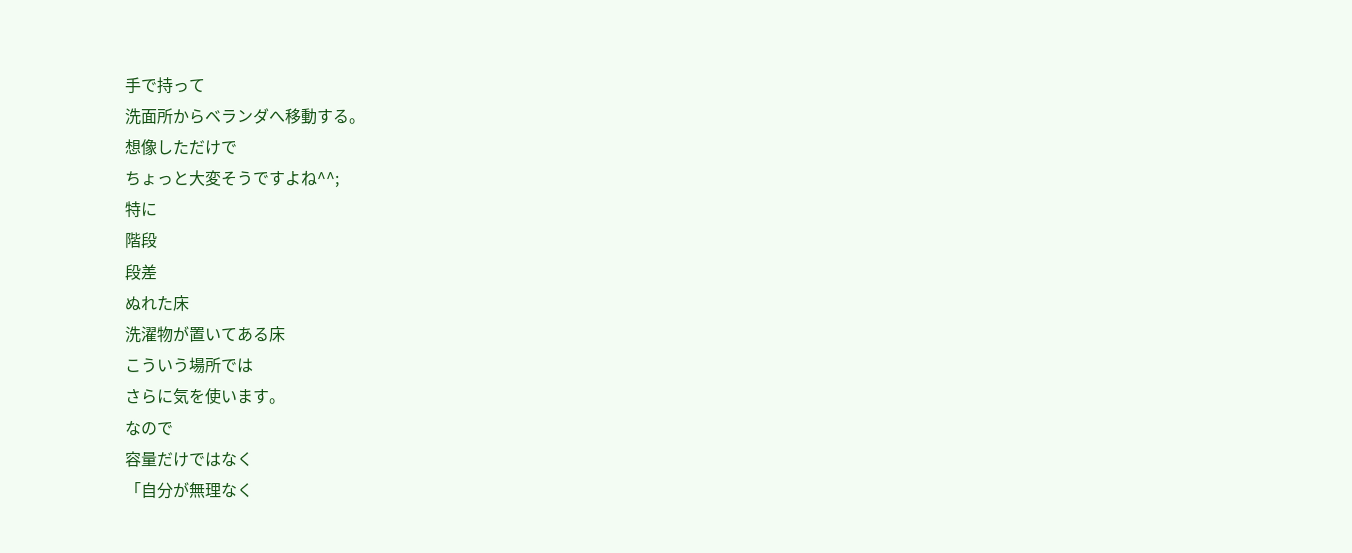手で持って
洗面所からベランダへ移動する。
想像しただけで
ちょっと大変そうですよね^^;
特に
階段
段差
ぬれた床
洗濯物が置いてある床
こういう場所では
さらに気を使います。
なので
容量だけではなく
「自分が無理なく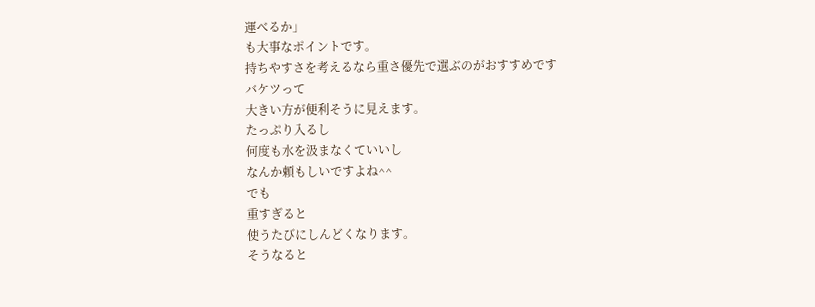運べるか」
も大事なポイントです。
持ちやすさを考えるなら重さ優先で選ぶのがおすすめです
バケツって
大きい方が便利そうに見えます。
たっぷり入るし
何度も水を汲まなくていいし
なんか頼もしいですよね^^
でも
重すぎると
使うたびにしんどくなります。
そうなると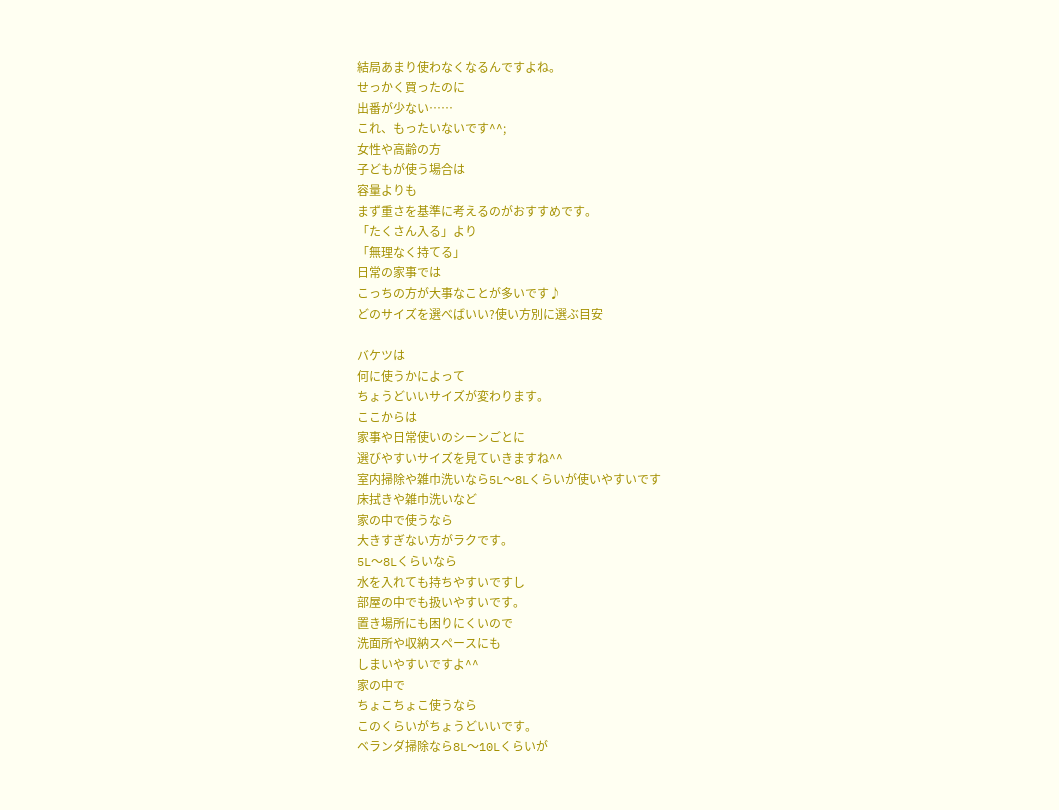結局あまり使わなくなるんですよね。
せっかく買ったのに
出番が少ない……
これ、もったいないです^^;
女性や高齢の方
子どもが使う場合は
容量よりも
まず重さを基準に考えるのがおすすめです。
「たくさん入る」より
「無理なく持てる」
日常の家事では
こっちの方が大事なことが多いです♪
どのサイズを選べばいい?使い方別に選ぶ目安

バケツは
何に使うかによって
ちょうどいいサイズが変わります。
ここからは
家事や日常使いのシーンごとに
選びやすいサイズを見ていきますね^^
室内掃除や雑巾洗いなら5L〜8Lくらいが使いやすいです
床拭きや雑巾洗いなど
家の中で使うなら
大きすぎない方がラクです。
5L〜8Lくらいなら
水を入れても持ちやすいですし
部屋の中でも扱いやすいです。
置き場所にも困りにくいので
洗面所や収納スペースにも
しまいやすいですよ^^
家の中で
ちょこちょこ使うなら
このくらいがちょうどいいです。
ベランダ掃除なら8L〜10Lくらいが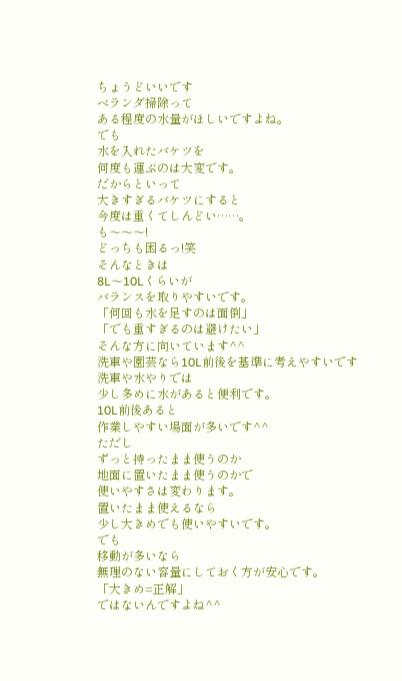ちょうどいいです
ベランダ掃除って
ある程度の水量がほしいですよね。
でも
水を入れたバケツを
何度も運ぶのは大変です。
だからといって
大きすぎるバケツにすると
今度は重くてしんどい……。
も〜〜〜!
どっちも困るっ!笑
そんなときは
8L〜10Lくらいが
バランスを取りやすいです。
「何回も水を足すのは面倒」
「でも重すぎるのは避けたい」
そんな方に向いています^^
洗車や園芸なら10L前後を基準に考えやすいです
洗車や水やりでは
少し多めに水があると便利です。
10L前後あると
作業しやすい場面が多いです^^
ただし
ずっと持ったまま使うのか
地面に置いたまま使うのかで
使いやすさは変わります。
置いたまま使えるなら
少し大きめでも使いやすいです。
でも
移動が多いなら
無理のない容量にしておく方が安心です。
「大きめ=正解」
ではないんですよね^^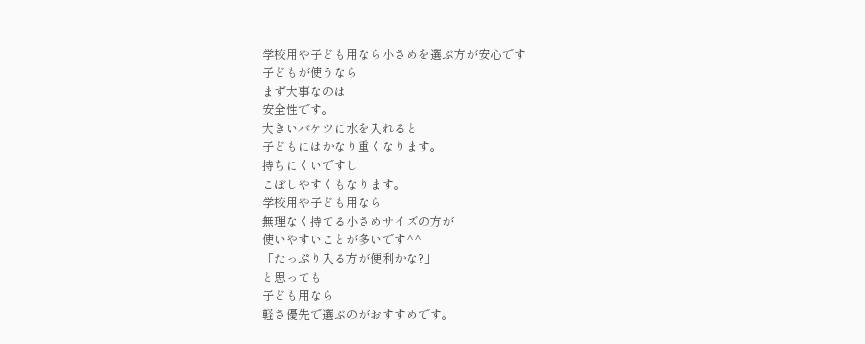学校用や子ども用なら小さめを選ぶ方が安心です
子どもが使うなら
まず大事なのは
安全性です。
大きいバケツに水を入れると
子どもにはかなり重くなります。
持ちにくいですし
こぼしやすくもなります。
学校用や子ども用なら
無理なく持てる小さめサイズの方が
使いやすいことが多いです^^
「たっぷり入る方が便利かな?」
と思っても
子ども用なら
軽さ優先で選ぶのがおすすめです。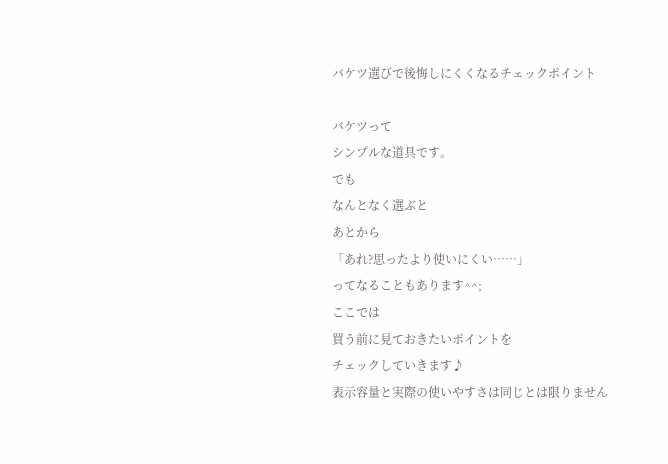バケツ選びで後悔しにくくなるチェックポイント

バケツって
シンプルな道具です。
でも
なんとなく選ぶと
あとから
「あれ?思ったより使いにくい……」
ってなることもあります^^;
ここでは
買う前に見ておきたいポイントを
チェックしていきます♪
表示容量と実際の使いやすさは同じとは限りません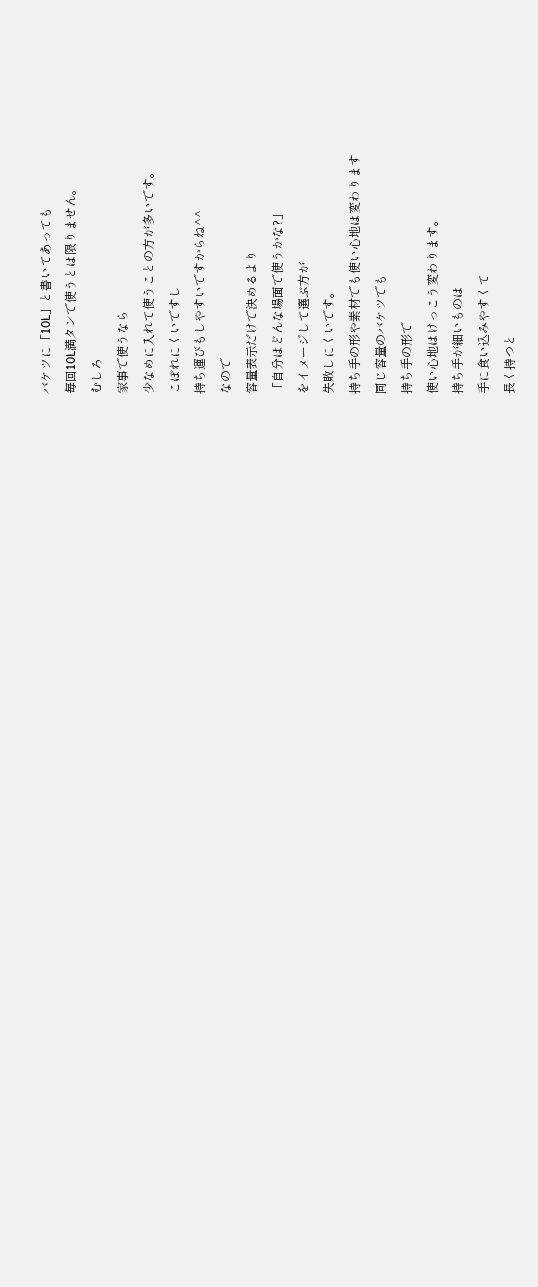バケツに「10L」と書いてあっても
毎回10L満タンで使うとは限りません。
むしろ
家事で使うなら
少なめに入れて使うことの方が多いです。
こぼれにくいですし
持ち運びもしやすいですからね^^
なので
容量表示だけで決めるより
「自分はどんな場面で使うかな?」
をイメージして選ぶ方が
失敗しにくいです。
持ち手の形や素材でも使い心地は変わります
同じ容量のバケツでも
持ち手の形で
使い心地はけっこう変わります。
持ち手が細いものは
手に食い込みやすくて
長く持つと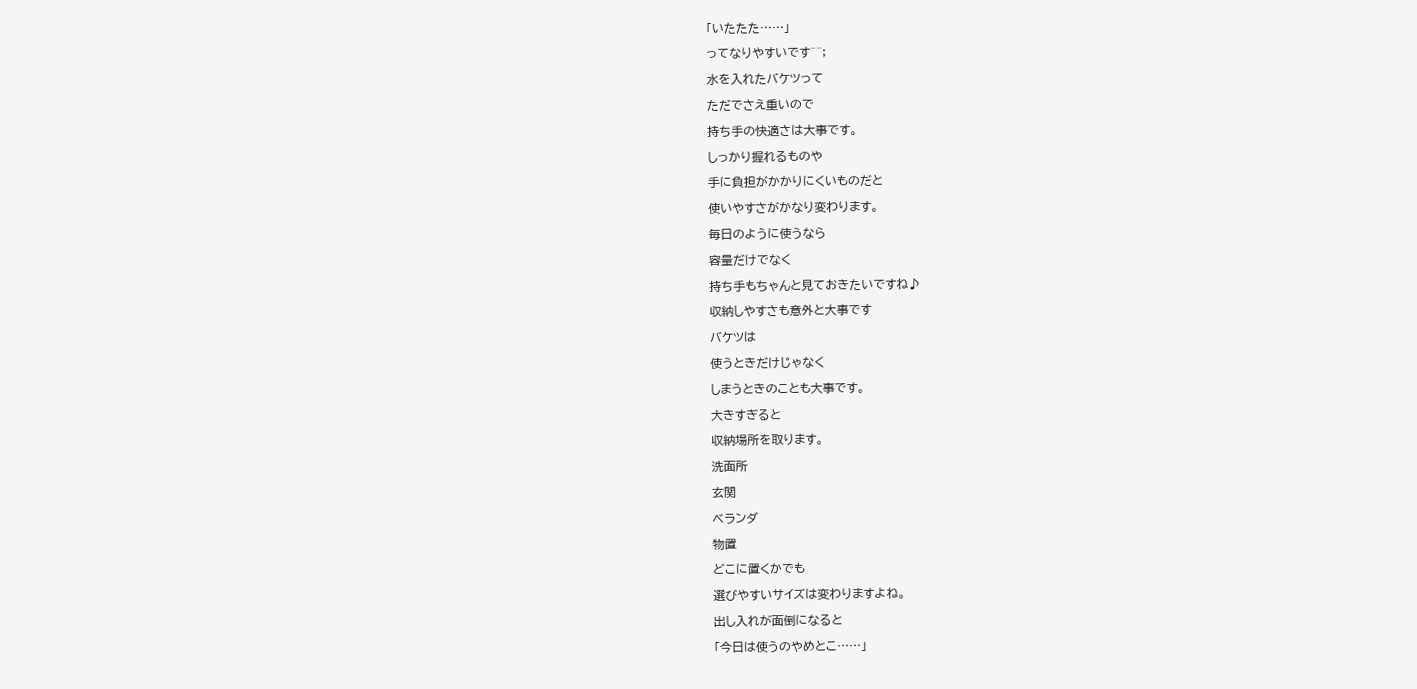「いたたた……」
ってなりやすいです^^;
水を入れたバケツって
ただでさえ重いので
持ち手の快適さは大事です。
しっかり握れるものや
手に負担がかかりにくいものだと
使いやすさがかなり変わります。
毎日のように使うなら
容量だけでなく
持ち手もちゃんと見ておきたいですね♪
収納しやすさも意外と大事です
バケツは
使うときだけじゃなく
しまうときのことも大事です。
大きすぎると
収納場所を取ります。
洗面所
玄関
ベランダ
物置
どこに置くかでも
選びやすいサイズは変わりますよね。
出し入れが面倒になると
「今日は使うのやめとこ……」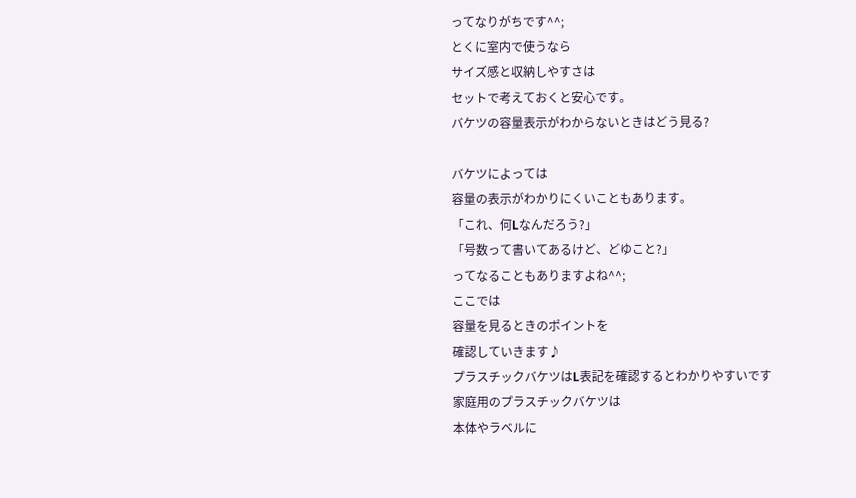ってなりがちです^^;
とくに室内で使うなら
サイズ感と収納しやすさは
セットで考えておくと安心です。
バケツの容量表示がわからないときはどう見る?

バケツによっては
容量の表示がわかりにくいこともあります。
「これ、何Lなんだろう?」
「号数って書いてあるけど、どゆこと?」
ってなることもありますよね^^;
ここでは
容量を見るときのポイントを
確認していきます♪
プラスチックバケツはL表記を確認するとわかりやすいです
家庭用のプラスチックバケツは
本体やラベルに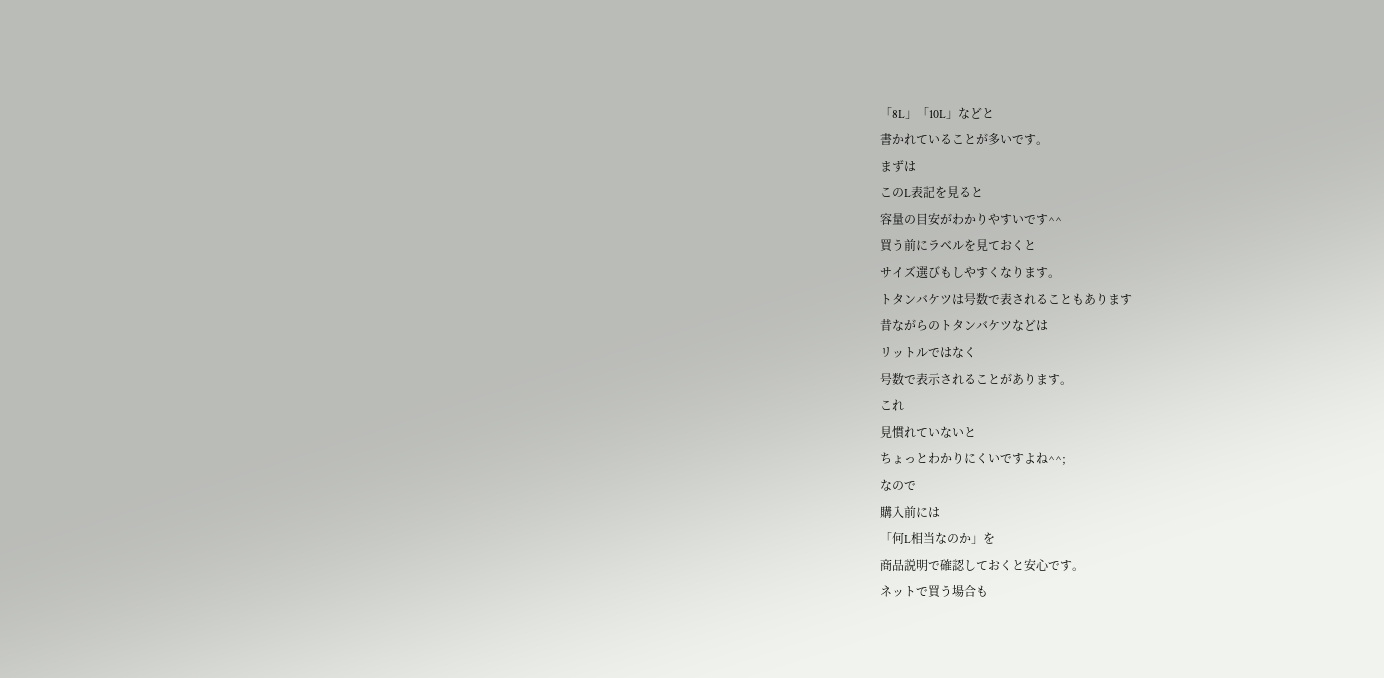「8L」「10L」などと
書かれていることが多いです。
まずは
このL表記を見ると
容量の目安がわかりやすいです^^
買う前にラベルを見ておくと
サイズ選びもしやすくなります。
トタンバケツは号数で表されることもあります
昔ながらのトタンバケツなどは
リットルではなく
号数で表示されることがあります。
これ
見慣れていないと
ちょっとわかりにくいですよね^^;
なので
購入前には
「何L相当なのか」を
商品説明で確認しておくと安心です。
ネットで買う場合も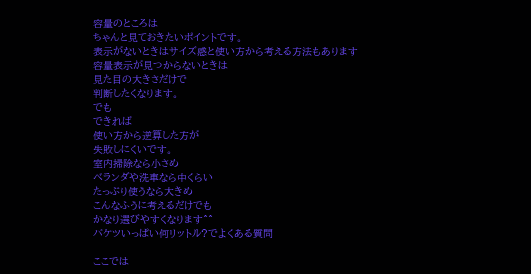容量のところは
ちゃんと見ておきたいポイントです。
表示がないときはサイズ感と使い方から考える方法もあります
容量表示が見つからないときは
見た目の大きさだけで
判断したくなります。
でも
できれば
使い方から逆算した方が
失敗しにくいです。
室内掃除なら小さめ
ベランダや洗車なら中くらい
たっぷり使うなら大きめ
こんなふうに考えるだけでも
かなり選びやすくなります^^
バケツいっぱい何リットル?でよくある質問

ここでは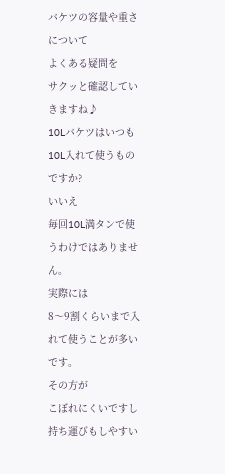バケツの容量や重さについて
よくある疑問を
サクッと確認していきますね♪
10Lバケツはいつも10L入れて使うものですか?
いいえ
毎回10L満タンで使うわけではありません。
実際には
8〜9割くらいまで入れて使うことが多いです。
その方が
こぼれにくいですし
持ち運びもしやすい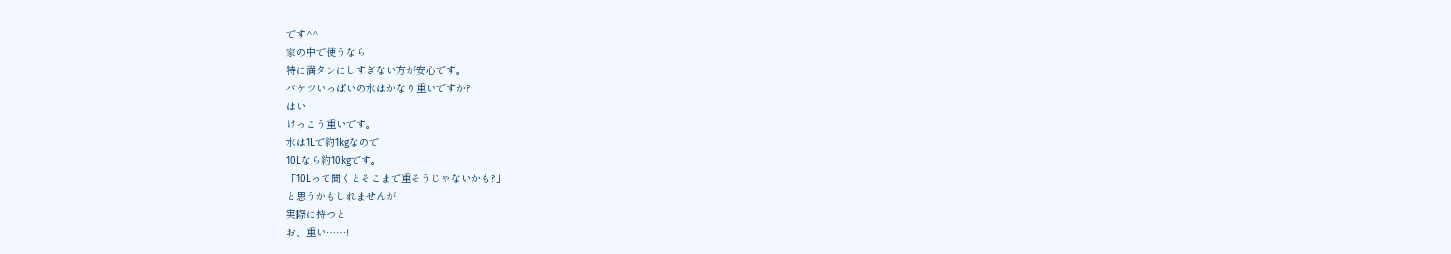です^^
家の中で使うなら
特に満タンにしすぎない方が安心です。
バケツいっぱいの水はかなり重いですか?
はい
けっこう重いです。
水は1Lで約1kgなので
10Lなら約10kgです。
「10Lって聞くとそこまで重そうじゃないかも?」
と思うかもしれませんが
実際に持つと
お、重い……!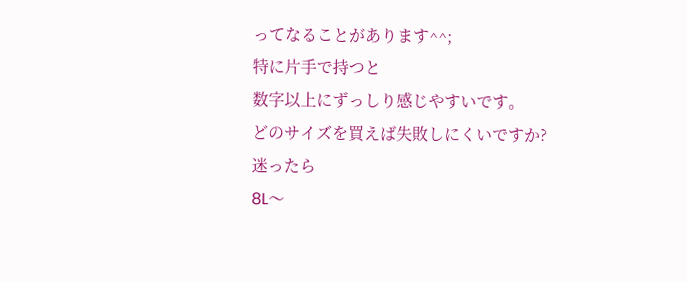ってなることがあります^^;
特に片手で持つと
数字以上にずっしり感じやすいです。
どのサイズを買えば失敗しにくいですか?
迷ったら
8L〜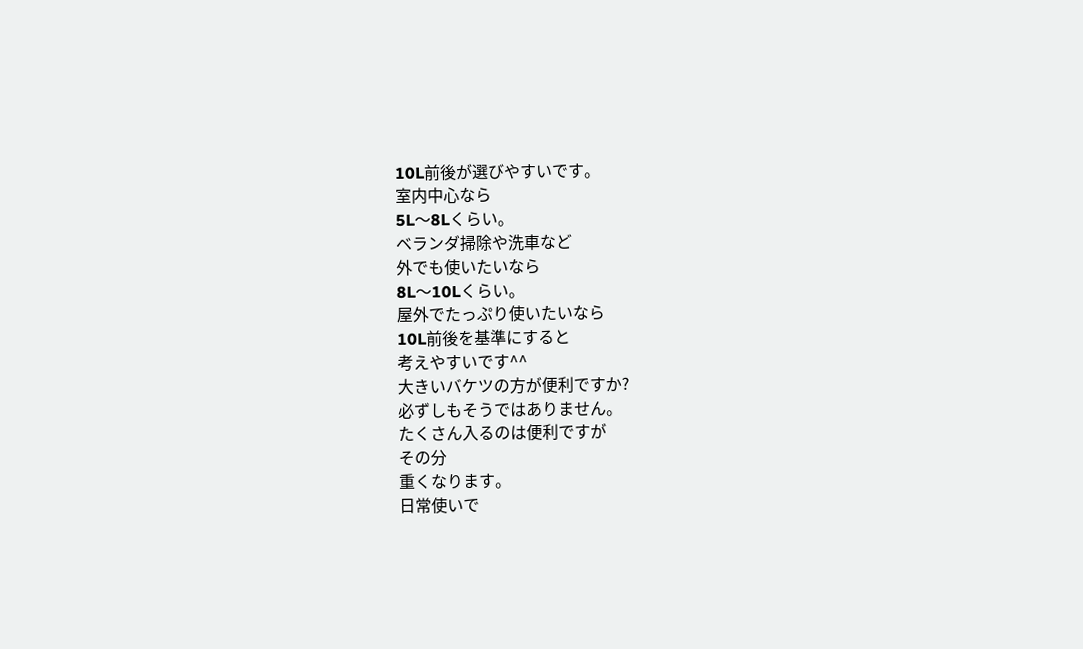10L前後が選びやすいです。
室内中心なら
5L〜8Lくらい。
ベランダ掃除や洗車など
外でも使いたいなら
8L〜10Lくらい。
屋外でたっぷり使いたいなら
10L前後を基準にすると
考えやすいです^^
大きいバケツの方が便利ですか?
必ずしもそうではありません。
たくさん入るのは便利ですが
その分
重くなります。
日常使いで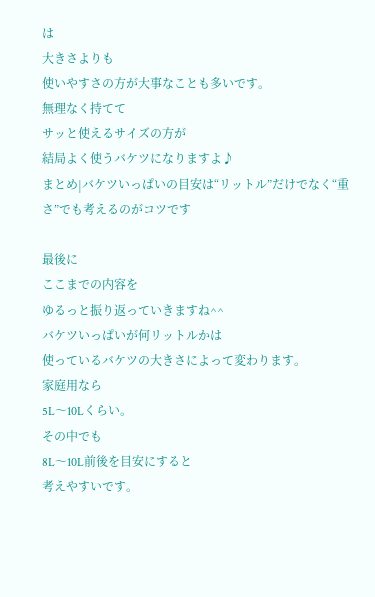は
大きさよりも
使いやすさの方が大事なことも多いです。
無理なく持てて
サッと使えるサイズの方が
結局よく使うバケツになりますよ♪
まとめ|バケツいっぱいの目安は“リットル”だけでなく“重さ”でも考えるのがコツです

最後に
ここまでの内容を
ゆるっと振り返っていきますね^^
バケツいっぱいが何リットルかは
使っているバケツの大きさによって変わります。
家庭用なら
5L〜10Lくらい。
その中でも
8L〜10L前後を目安にすると
考えやすいです。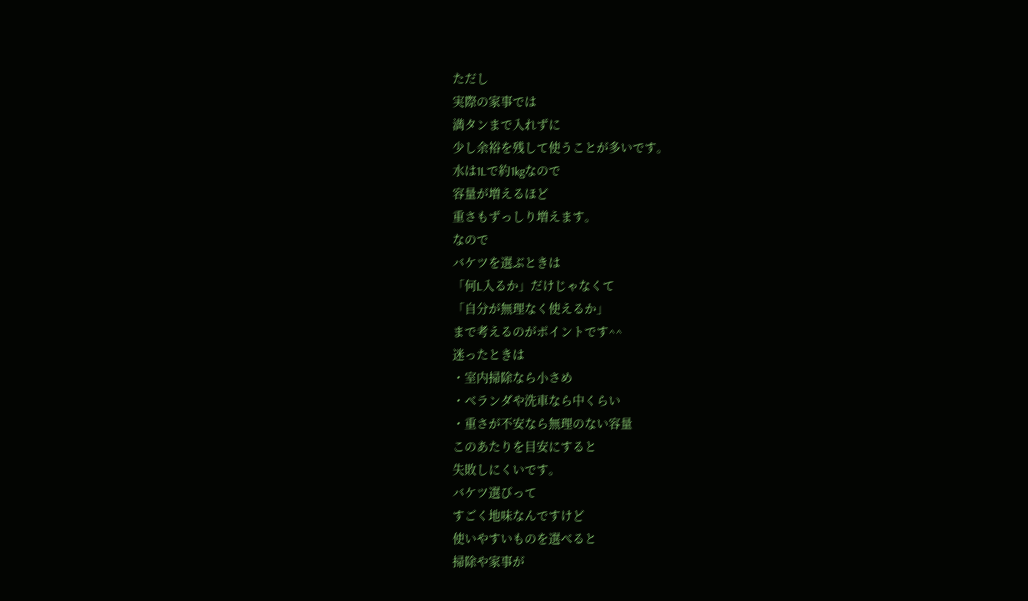ただし
実際の家事では
満タンまで入れずに
少し余裕を残して使うことが多いです。
水は1Lで約1kgなので
容量が増えるほど
重さもずっしり増えます。
なので
バケツを選ぶときは
「何L入るか」だけじゃなくて
「自分が無理なく使えるか」
まで考えるのがポイントです^^
迷ったときは
・室内掃除なら小さめ
・ベランダや洗車なら中くらい
・重さが不安なら無理のない容量
このあたりを目安にすると
失敗しにくいです。
バケツ選びって
すごく地味なんですけど
使いやすいものを選べると
掃除や家事が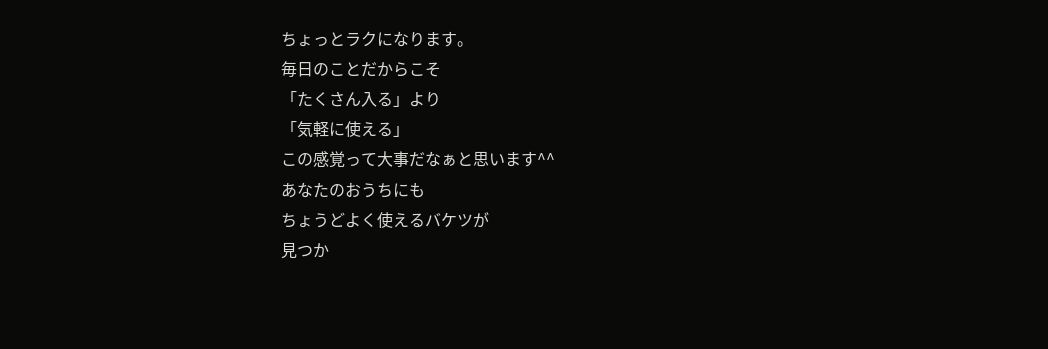ちょっとラクになります。
毎日のことだからこそ
「たくさん入る」より
「気軽に使える」
この感覚って大事だなぁと思います^^
あなたのおうちにも
ちょうどよく使えるバケツが
見つか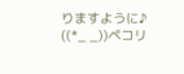りますように♪
((*_ _))ペコリ